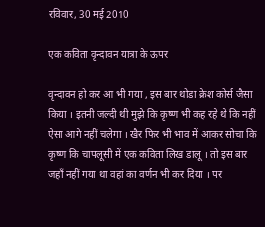रविवार, 30 मई 2010

एक कविता वृन्दावन यात्रा के ऊपर

वृन्दावन हो कर आ भी गया , इस बार थोडा क्रेश कोर्स जैसा किया । इतनी जल्दी थी मुझे कि कृष्ण भी कह रहे थे कि नहीं ऐसा आगे नहीं चलेगा । खैर फिर भी भाव में आकर सोचा कि कृष्ण कि चापलूसी में एक कविता लिख डालू । तो इस बार जहाँ नहीं गया था वहां का वर्णन भी कर दिया । पर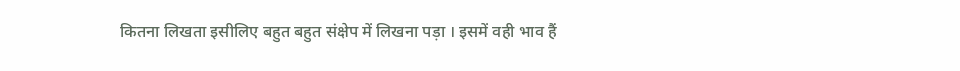कितना लिखता इसीलिए बहुत बहुत संक्षेप में लिखना पड़ा । इसमें वही भाव हैं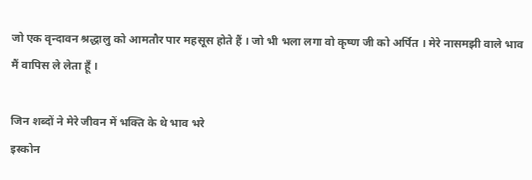जो एक वृन्दावन श्रद्धालु को आमतौर पार महसूस होते हैं । जो भी भला लगा वो कृष्ण जी को अर्पित । मेरे नासमझी वाले भाव मैं वापिस ले लेता हूँ ।

जिन शब्दों ने मेरे जीवन में भक्ति के थे भाव भरे
इस्कोन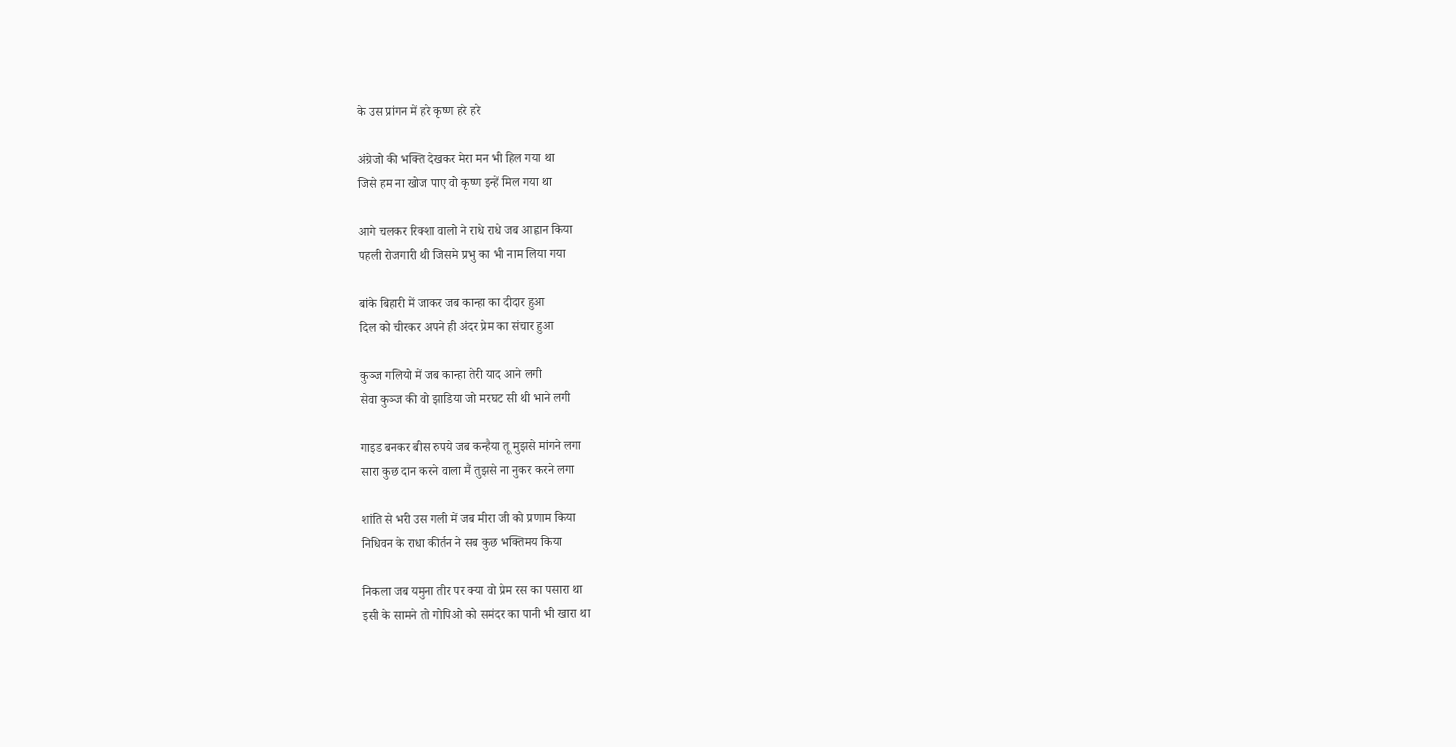के उस प्रांगन में हरे कृष्ण हरे हरे

अंग्रेजो की भक्ति देखकर मेरा मन भी हिल गया था
जिसे हम ना खोज पाए वो कृष्ण इन्हें मिल गया था

आगे चलकर रिक्शा वालो ने राधे राधे जब आह्वान किया
पहली रोजगारी थी जिसमे प्रभु का भी नाम लिया गया

बांके बिहारी में जाकर जब कान्हा का दीदार हुआ
दिल को चीरकर अपने ही अंदर प्रेम का संचार हुआ

कुञ्ज गलियो में जब कान्हा तेरी याद आने लगी
सेवा कुञ्ज की वो झाडिया जो मरघट सी थी भाने लगी

गाइड बनकर बीस रुपये जब कन्हैया तू मुझसे मांगने लगा
सारा कुछ दान करने वाला मैं तुझसे ना नुकर करने लगा

शांति से भरी उस गली में जब मीरा जी को प्रणाम किया
निधिवन के राधा कीर्तन ने सब कुछ भक्तिमय किया

निकला जब यमुना तीर पर क्या वो प्रेम रस का पसारा था
इसी के सामने तो गोपिओ को समंदर का पानी भी खारा था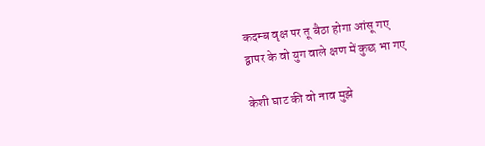कदम्ब वृक्ष पर तू बैठा होगा आंसू गए
द्वापर के वो युग वाले क्षण में कुछ भा गए

केशी घाट की वो नाव मुझे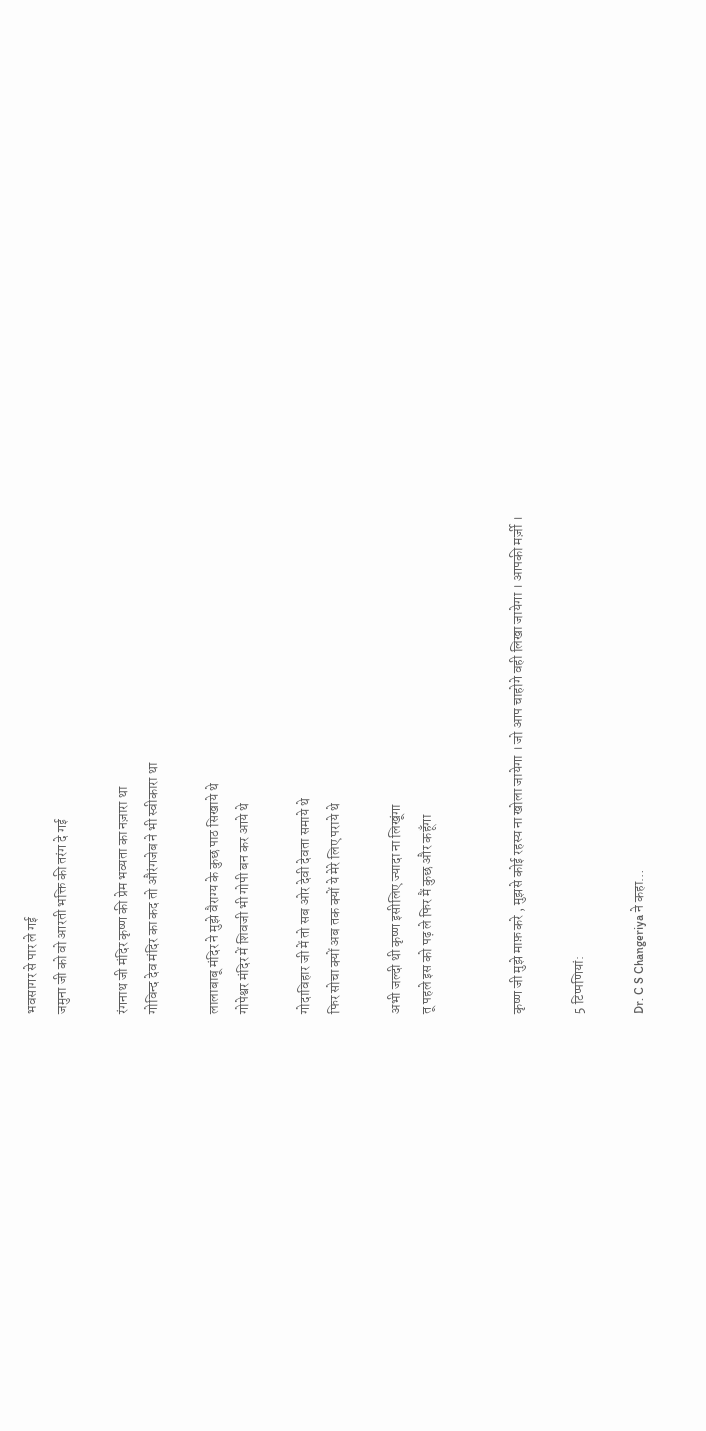भवसागर से पार ले गई
जमुना जी को वो आरती भक्ति की तरंग दे गई

रंगनाथ जी मंदिर कृष्ण की प्रेम भव्यता का नज़ारा था
गोविन्द देव मंदिर का कद तो औरंगजेब ने भी स्वीकारा था

लालाबाबू मंदिर ने मुझे वैराग्य के कुछ पाठ सिखाये थे
गोपेश्वर मंदिर में शिवजी भी गोपी बन कर आये थे

गोदाविहार जी में तो सब ओर देवी देवता समाये थे
फिर सोचा क्यों अब तक क्यों ये मेरे लिए पराये थे

अभी जल्दी थी कृष्ण इसीलिए ज्यादा ना लिखूंगा
तू पहले इस को पढ़ ले फिर मैं कुछ और कहूँगा


कृष्ण जी मुझे माफ़ करे , मुझसे कोई रहस्य ना खोला जायेगा । जो आप चाहोगे वही लिखा जायेगा । आपकी मर्ज़ी ।

5 टिप्‍पणियां:

Dr. C S Changeriya ने कहा…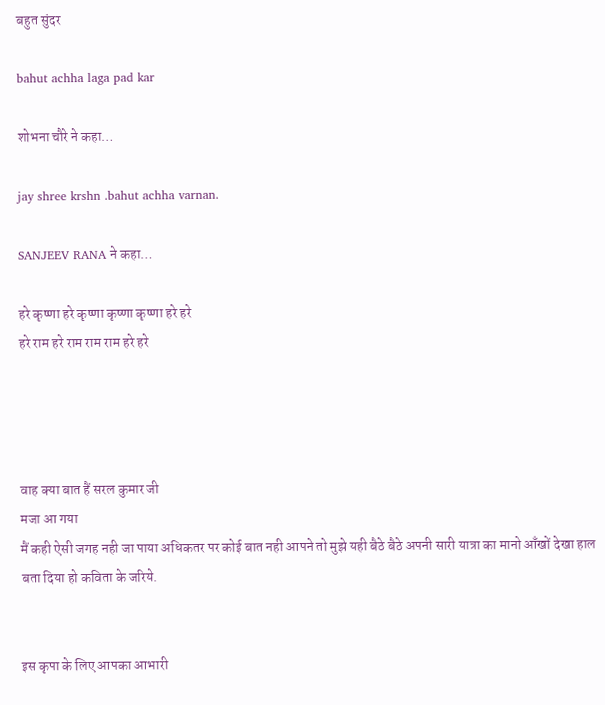बहुत सुंदर

bahut achha laga pad kar

शोभना चौरे ने कहा…

jay shree krshn .bahut achha varnan.

SANJEEV RANA ने कहा…

हरे कृष्णा हरे कृष्णा कृष्णा कृष्णा हरे हरे
हरे राम हरे राम राम राम हरे हरे




वाह क्या बात हैं सरल कुमार जी
मजा आ गया
मैं कही ऐसी जगह नही जा पाया अधिकतर पर कोई बात नही आपने तो मुझे यही बैठे बैठे अपनी सारी यात्रा का मानो आँखों देखा हाल बता दिया हो कविता के जरिये.


इस कृपा के लिए आपका आभारी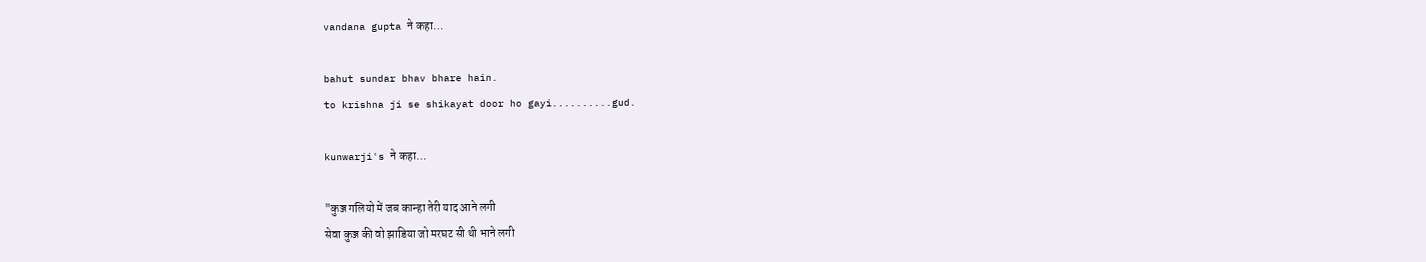vandana gupta ने कहा…

bahut sundar bhav bhare hain.
to krishna ji se shikayat door ho gayi..........gud.

kunwarji's ने कहा…

"कुञ्ज गलियो में जब कान्हा तेरी याद आने लगी
सेवा कुञ्ज की वो झाडिया जो मरघट सी थी भाने लगी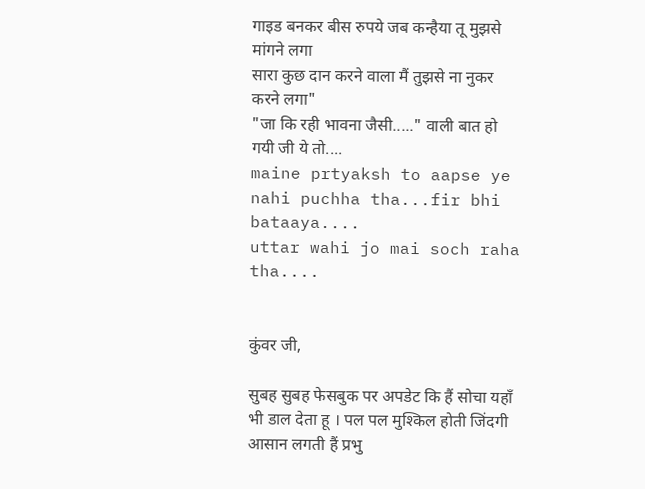गाइड बनकर बीस रुपये जब कन्हैया तू मुझसे मांगने लगा
सारा कुछ दान करने वाला मैं तुझसे ना नुकर करने लगा"
"जा कि रही भावना जैसी....." वाली बात हो गयी जी ये तो....
maine prtyaksh to aapse ye nahi puchha tha...fir bhi bataaya....
uttar wahi jo mai soch raha tha....


कुंवर जी,

सुबह सुबह फेसबुक पर अपडेट कि हैं सोचा यहाँ भी डाल देता हू । पल पल मुश्किल होती जिंदगी आसान लगती हैं प्रभु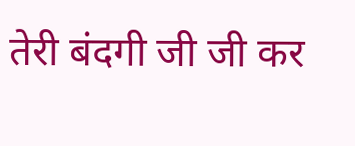तेरी बंदगी जी जी कर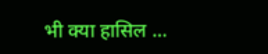भी क्या हासिल ...